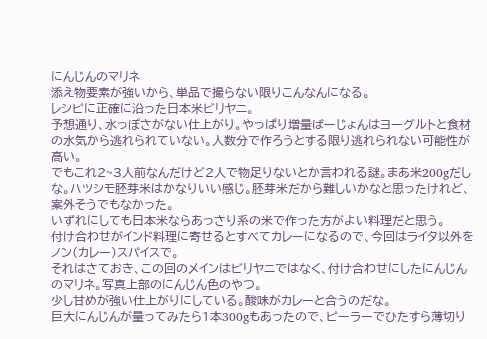にんじんのマリネ
添え物要素が強いから、単品で撮らない限りこんなんになる。
レシピに正確に沿った日本米ビリヤニ。
予想通り、水っぽさがない仕上がり。やっぱり増量ばーじょんはヨーグルトと食材の水気から逃れられていない。人数分で作ろうとする限り逃れられない可能性が高い。
でもこれ2~3人前なんだけど2人で物足りないとか言われる謎。まあ米200gだしな。ハツシモ胚芽米はかなりいい感じ。胚芽米だから難しいかなと思ったけれど、案外そうでもなかった。
いずれにしても日本米ならあっさり系の米で作った方がよい料理だと思う。
付け合わせがインド料理に寄せるとすべてカレーになるので、今回はライタ以外をノン(カレー)スパイスで。
それはさておき、この回のメインはビリヤニではなく、付け合わせにしたにんじんのマリネ。写真上部のにんじん色のやつ。
少し甘めが強い仕上がりにしている。酸味がカレーと合うのだな。
巨大にんじんが量ってみたら1本300gもあったので、ピーラーでひたすら薄切り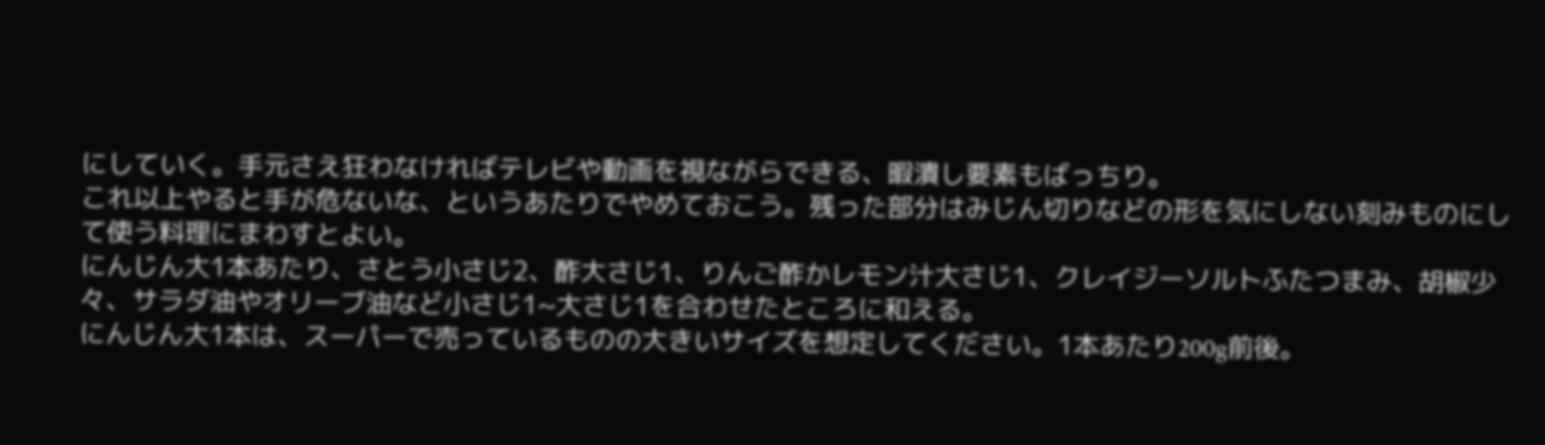にしていく。手元さえ狂わなければテレビや動画を視ながらできる、暇潰し要素もばっちり。
これ以上やると手が危ないな、というあたりでやめておこう。残った部分はみじん切りなどの形を気にしない刻みものにして使う料理にまわすとよい。
にんじん大1本あたり、さとう小さじ2、酢大さじ1、りんご酢かレモン汁大さじ1、クレイジーソルトふたつまみ、胡椒少々、サラダ油やオリーブ油など小さじ1~大さじ1を合わせたところに和える。
にんじん大1本は、スーパーで売っているものの大きいサイズを想定してください。1本あたり200g前後。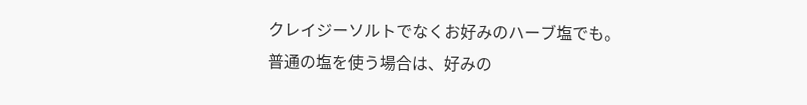クレイジーソルトでなくお好みのハーブ塩でも。普通の塩を使う場合は、好みの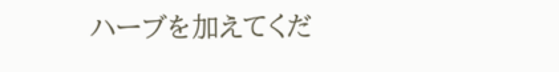ハーブを加えてくだ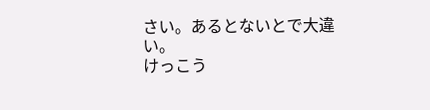さい。あるとないとで大違い。
けっこう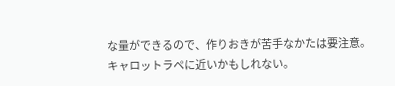な量ができるので、作りおきが苦手なかたは要注意。
キャロットラペに近いかもしれない。